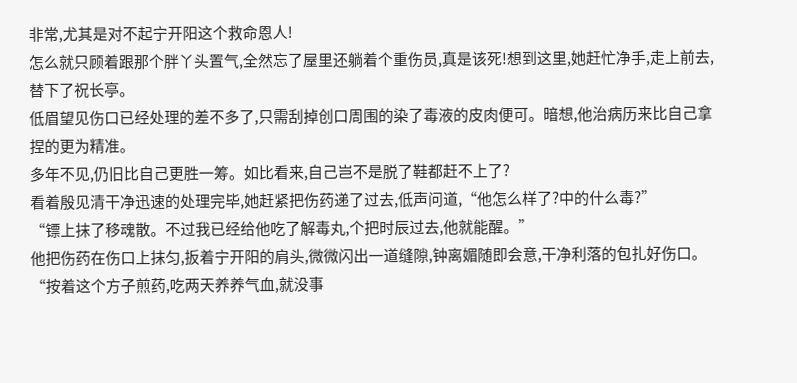非常,尤其是对不起宁开阳这个救命恩人!
怎么就只顾着跟那个胖丫头置气,全然忘了屋里还躺着个重伤员,真是该死!想到这里,她赶忙净手,走上前去,替下了祝长亭。
低眉望见伤口已经处理的差不多了,只需刮掉创口周围的染了毒液的皮肉便可。暗想,他治病历来比自己拿捏的更为精准。
多年不见,仍旧比自己更胜一筹。如比看来,自己岂不是脱了鞋都赶不上了?
看着殷见清干净迅速的处理完毕,她赶紧把伤药递了过去,低声问道,“他怎么样了?中的什么毒?”
“镖上抹了移魂散。不过我已经给他吃了解毒丸,个把时辰过去,他就能醒。”
他把伤药在伤口上抹匀,扳着宁开阳的肩头,微微闪出一道缝隙,钟离媚随即会意,干净利落的包扎好伤口。
“按着这个方子煎药,吃两天养养气血,就没事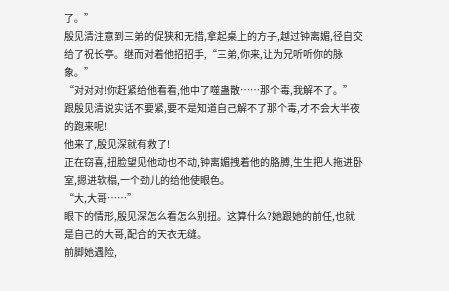了。”
殷见清注意到三弟的促狭和无措,拿起桌上的方子,越过钟离媚,径自交给了祝长亭。继而对着他招招手,“三弟,你来,让为兄听听你的脉象。”
“对对对!你赶紧给他看看,他中了噬蛊散……那个毒,我解不了。”
跟殷见清说实话不要紧,要不是知道自己解不了那个毒,才不会大半夜的跑来呢!
他来了,殷见深就有救了!
正在窃喜,扭脸望见他动也不动,钟离媚拽着他的胳膊,生生把人拖进卧室,摁进软榻,一个劲儿的给他使眼色。
“大,大哥……”
眼下的情形,殷见深怎么看怎么别扭。这算什么?她跟她的前任,也就是自己的大哥,配合的天衣无缝。
前脚她遇险,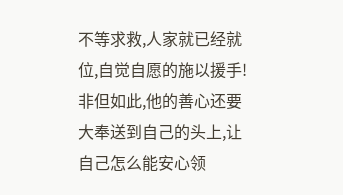不等求救,人家就已经就位,自觉自愿的施以援手!
非但如此,他的善心还要大奉送到自己的头上,让自己怎么能安心领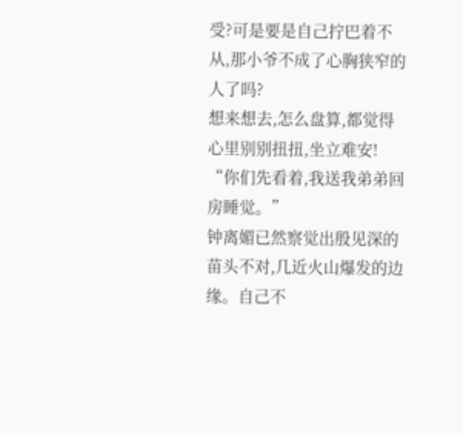受?可是要是自己拧巴着不从,那小爷不成了心胸狭窄的人了吗?
想来想去,怎么盘算,都觉得心里别别扭扭,坐立难安!
“你们先看着,我送我弟弟回房睡觉。”
钟离媚已然察觉出殷见深的苗头不对,几近火山爆发的边缘。自己不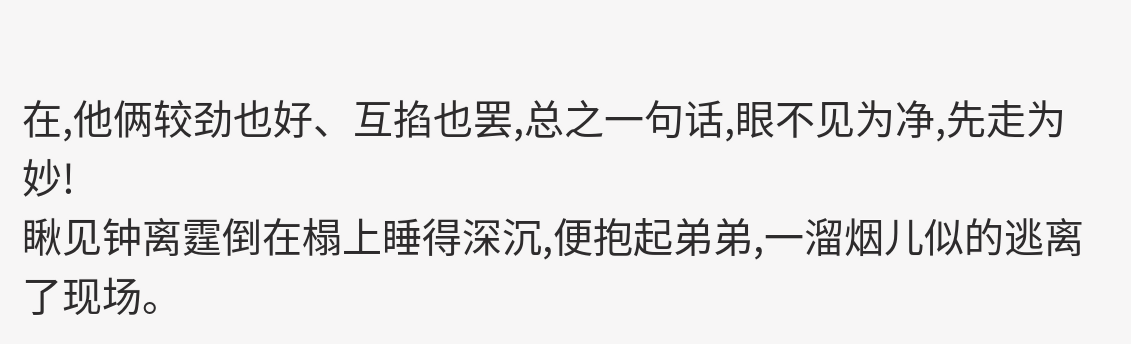在,他俩较劲也好、互掐也罢,总之一句话,眼不见为净,先走为妙!
瞅见钟离霆倒在榻上睡得深沉,便抱起弟弟,一溜烟儿似的逃离了现场。